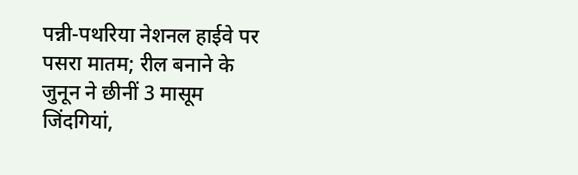पन्नी-पथरिया नेशनल हाईवे पर पसरा मातम; रील बनाने के जुनून ने छीनीं 3 मासूम जिंदगियां,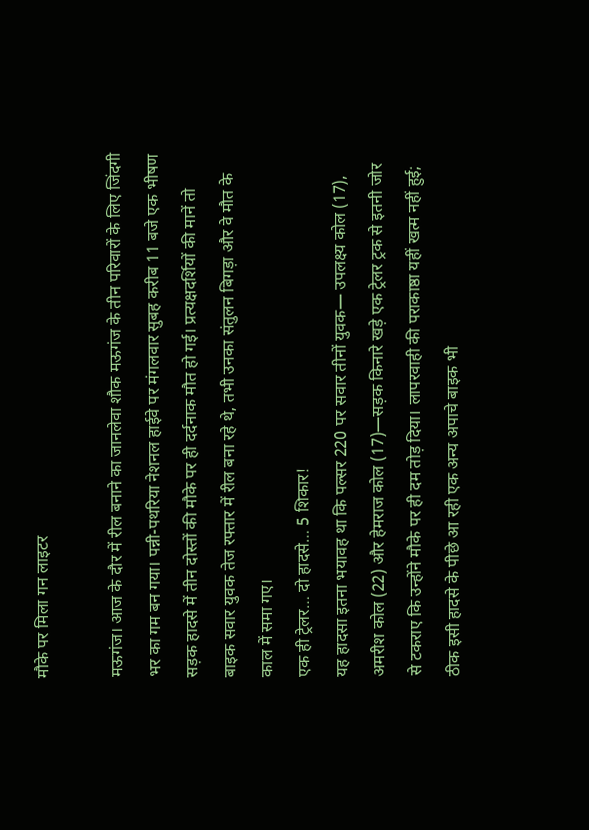मौके पर मिला गन लाइटर

मऊगंज। आज के दौर में रील बनाने का जानलेवा शौक मऊगंज के तीन परिवारों के लिए जिंदगी भर का गम बन गया। पन्नी-पथरिया नेशनल हाईवे पर मंगलवार सुबह करीब 11 बजे एक भीषण सड़क हादसे में तीन दोस्तों की मौके पर ही दर्दनाक मौत हो गई। प्रत्यक्षदर्शियों की मानें तो बाइक सवार युवक तेज रफ्तार में रील बना रहे थे, तभी उनका संतुलन बिगड़ा और वे मौत के काल में समा गए।
एक ही ट्रेलर… दो हादसे… 5 शिकार!
यह हादसा इतना भयावह था कि पल्सर 220 पर सवार तीनों युवक— उपलक्ष्य कोल (17), अमरीश कोल (22) और हेमराज कोल (17)—सड़क किनारे खड़े एक ट्रेलर ट्रक से इतनी जोर से टकराए कि उन्होंने मौके पर ही दम तोड़ दिया। लापरवाही की पराकाष्ठा यहीं खत्म नहीं हुई; ठीक इसी हादसे के पीछे आ रही एक अन्य अपाचे बाइक भी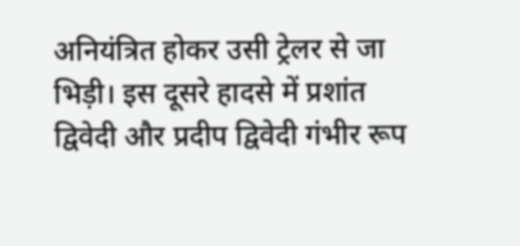अनियंत्रित होकर उसी ट्रेलर से जा भिड़ी। इस दूसरे हादसे में प्रशांत द्विवेदी और प्रदीप द्विवेदी गंभीर रूप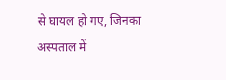से घायल हो गए, जिनका अस्पताल में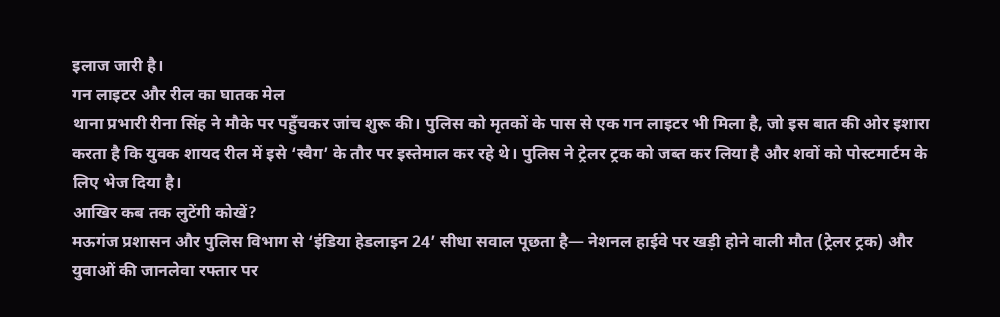इलाज जारी है।
गन लाइटर और रील का घातक मेल
थाना प्रभारी रीना सिंह ने मौके पर पहुँचकर जांच शुरू की। पुलिस को मृतकों के पास से एक गन लाइटर भी मिला है, जो इस बात की ओर इशारा करता है कि युवक शायद रील में इसे ‘स्वैग’ के तौर पर इस्तेमाल कर रहे थे। पुलिस ने ट्रेलर ट्रक को जब्त कर लिया है और शवों को पोस्टमार्टम के लिए भेज दिया है।
आखिर कब तक लुटेंगी कोखें?
मऊगंज प्रशासन और पुलिस विभाग से ‘इंडिया हेडलाइन 24’ सीधा सवाल पूछता है— नेशनल हाईवे पर खड़ी होने वाली मौत (ट्रेलर ट्रक) और युवाओं की जानलेवा रफ्तार पर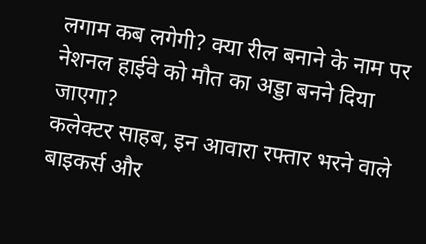लगाम कब लगेगी? क्या रील बनाने के नाम पर नेशनल हाईवे को मौत का अड्डा बनने दिया जाएगा?
कलेक्टर साहब, इन आवारा रफ्तार भरने वाले बाइकर्स और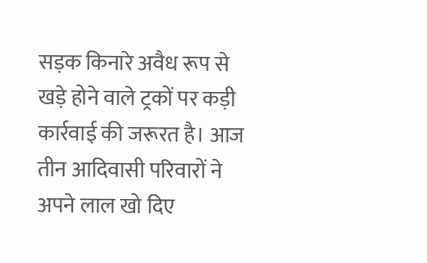सड़क किनारे अवैध रूप से खड़े होने वाले ट्रकों पर कड़ी कार्रवाई की जरूरत है। आज तीन आदिवासी परिवारों ने अपने लाल खो दिए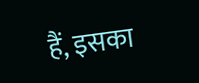हैं, इसका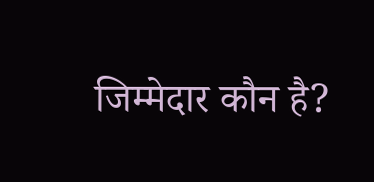जिम्मेदार कौन है?